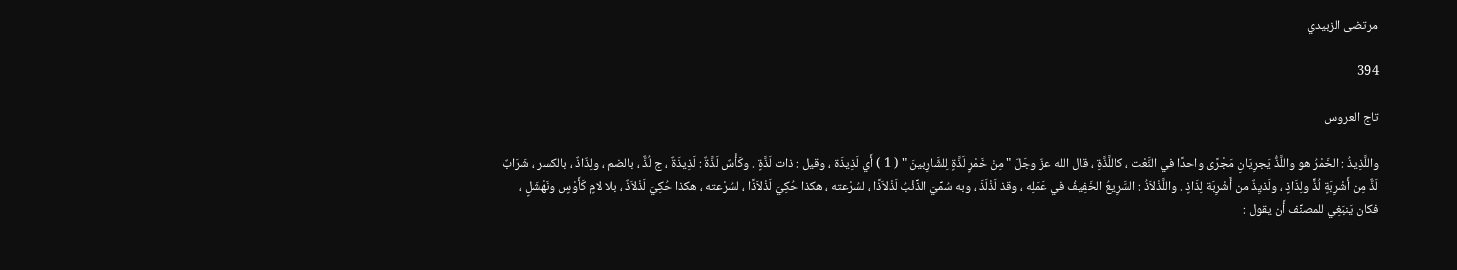مرتضى الزبيدي

394

تاج العروس

واللَّذِيذُ : الخَمْرُ هو واللَّذُّ يَجرِيَانِ مَجْرًى واحدًا في النَّعْت ، كاللَّذَّةِ ، قال الله عزّ وجَلّ " مِنْ خَمْرٍ لَذَّةٍ لِلشَّارِبينَ " ( 1 ) أَي لَذِيذَة ، وقيل : ذات لَذَّةٍ . وكَأْسٌ لَذَّةٌ : لَذِيذَةٌ ، ج لُذٌّ ، بالضم ، ولِذّاذٌ ، بالكسر ، شَرَابٌ لَذٌّ مِن أَشْرِبَةٍ لُذٍّ ولِذَاذٍ ، ولَذيِذٌ من أَشْرِبَة لِذَاذٍ . واللَّذْلاَذُ : السَّرِيعُ الخَفِيفُ في عَمَلِه ، وقذ لَذْلَذَ ، وبه سُمِّيَ الذِّئْبُ لَذْلاَذًا ، لسُرْعته ، هكذا حُكِيَ لَذْلاَذًا ، لسُرْعته ، هكذا حُكِيَ لَذْلاَذٌ ، بلا لامٍ كَأَوْسٍ ونَهْشَلٍ ، فكان يَنبَغِي للمصنِّف أَن يقول :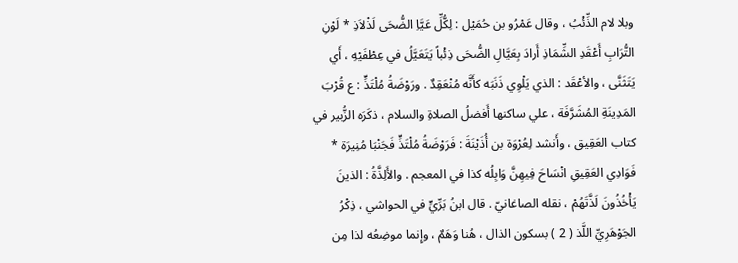وبلا لام الذِّئْبُ ، وقال عَمْرُو بن حُمَيْل : لِكُّلِّ عَيَّاِ الضُّحَى لَذْلاَذِ * لَوْنِ التُّرَابِ أَعْقَدِ الشِّمَاذِ أَرادَ بِعَيَّالِ الضُّحَى ذِئْباً يَتَعَيَّلُ في عِطْفَيْهِ ، أَي يَتَثَنَّى ، والأعْقَد : الذي يَلْوِي ذَنَبَه كأَنَّه مُنْعَقِدٌ . ورَوْضَةُ مُلْتَذٍّ : ع قُرْبَ المَدِينَةِ المُشَرَّفَة ، علي ساكنها أَفضلُ الصلاةِ والسلام ، ذكَرَه الزُّبير في كتاب العَقِيق ، وأَنشد لِعُرْوَة بن أُذَيْنَةَ : فَرَوْضَةُ مُلْتَذٍّ فَجَنْبَا مُنِيرَة * فَوَادِي العَقِيقِ انْسَاحَ فِيهِنَّ وَابِلُه كذا في المعجم . والأَلِذَّةُ : الذينَ يَأْخُذُونَ لَذَّتَهُمْ ، نقله الصاغانيّ . قال ابنُ بَرِّيٍّ في الحواشي ، ذِكْرُ الجَوْهَرِيِّ اللَّذ ( 2 ) بسكون الذال ، هُنا وَهَمٌ ، وإِنما موضِعُه لذا مِن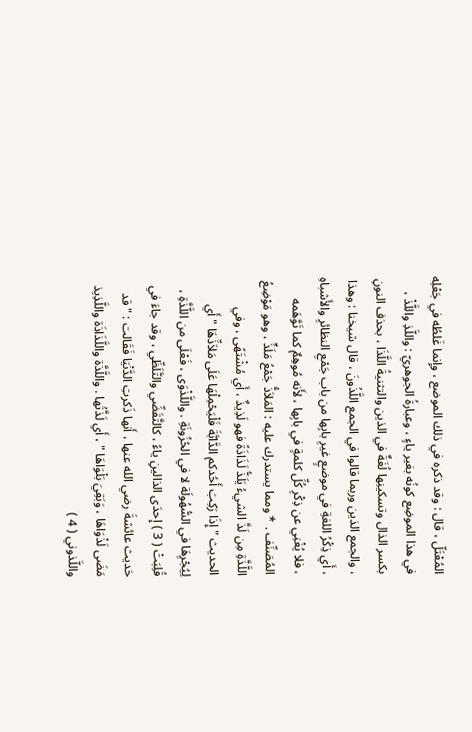المُعْتَلّ ، قال : وقد ذكره في ذلك الموضع ، وإِنما غَلطُه في جَعْلِه في هذا الموضِع كونُه بغير ياءٍ ، وعبارةُ الجوهريّ : واللَّذِ واللَّذْ ، بكسر الذال وتسكينِها لُغَةٌ في الذين والتثنيةُ اللَّذَا ، بحذف النونِ ، والجمع الذين وربما قالوا في الجمع اللَّذُونَ ، قال شيخنا : وهذا ، أَي ذِكْرُ اللغةِ في موضعٍ غيرِ بابِها من باب جَمْعِ النظائرِ والأَشباهِ ، فلا يُغْنِي عن ذِكْرِ كُلِّ كلمةٍ في بابِها ، لأَنه مُوهِمٌ كما تَوَّهَمه المُصَنِّف . * ومما يستدرك عليه : المَلاَذُّ جَمْعُ مَلَذٍّ ، وهو مَوْضِعُ اللَّذَّةِ مِن لَذَّ الشيءُ يَلَذُّ لَذَاذَةً فهو لَذِيذٌ ، أَي مُشْتَهًى ، وفي الحديث " إِذَا رَكِبَ أَحُدكم الدَّابَّةَ فَلْيَحْمِلْهَا عَلَى مَلاَذِّهَا " أَي لِيُجْرِهَا في السُّهُولَة لا في الحُزُونَةِ . واللَّذْوَى ، فَعْلَى من اللَّذَّةِ ، قُلِبَتْ ( 3 ) إِحدَى الذالينِ ياءً ، كالتَّقَضِّي والتَّلَظِّي ، وقد جاءَ في حَديث عائشةَ رضي الله عنها ، أَنها ذَكرتِ الدَّنْيَا فَقَالت : " قد مَضَى لَذْوَاهَا ، وَبَقِيَ بَلْوَاهَا " ، أَي لَذَّتُها . واللَّذَّة واللَّذَاذَة واللَّذِيذ واللَّذوني ( 4 )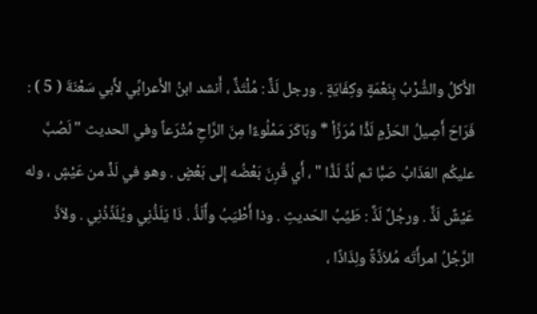الأَكلُ والشُّرْبُ بِنَعْمَةٍ وكِفَايَةٍ . ورجل لَذٌّ : مُلْتَذٌّ ، أَنشد ابنُ الأَعرابِّي لأَبي سَعْنَةَ ( 5 ) : فَرَاحَ أَصِيلُ الحَزْمِ لَذًّا مُرَزَّأ * وبَاكَرَ مَمْلُوءًا مِنَ الرَّاحِ مُتْرَعاً وفي الحديث " لَصُبَّ عليكُم العَذَابُ صَبًّا ثم لُذَّ لَذًّا " ، أَي قُرِنَ بَعْضُه إِلى بَعْضٍ . وهو في لَذٍّ من عَيْشٍ ، وله عَيْشٌ لَذٌّ . ورجُلٌ لَذٌّ : طَيِّبُ الحَديثِ . وذا أَطْيَبُ وأَلَذُّ . ذَا يَلَذُّنِي ويُلَذِّذُنِي . ولاَذَّ الرَّجُلُ امرأَتَه مُلاَذَّةً ولِذَاذًا ،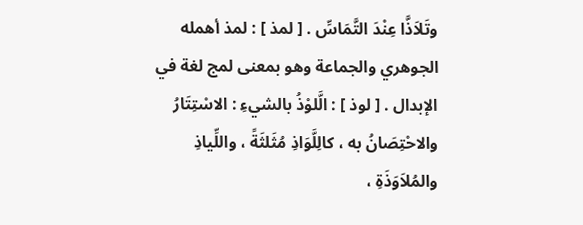وتَلاَذَّا عِنْدَ التَّمَاسِّ . [ لمذ ] : لمذ أهمله الجوهري والجماعة وهو بمعنى لمج لغة في الإبدال . [ لوذ ] : الَّلوْذُ بالشيءِ : الاسْتِتَارُ والاحْتِصَانُ به ، كالِلَّوَاذِ مُثَلثَةً ، واللِّياذِ والمُلاَوَذَةِ ،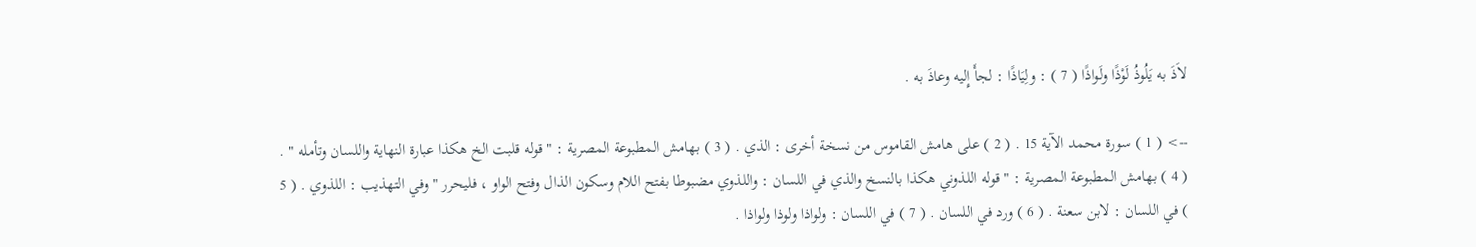لاَذَ به يَلُوذُ لَوْذًا ولَواذًا ( 7 ) : ولِيَاذًا : لجأَ إِليه وعاذَ به .

--> ( 1 ) سورة محمد الآية 15 . ( 2 ) على هامش القاموس من نسخة أخرى : الذي . ( 3 ) بهامش المطبوعة المصرية : " قوله قلبت الخ هكذا عبارة النهاية واللسان وتأمله " . ( 4 ) بهامش المطبوعة المصرية : " قوله اللذوني هكذا بالنسخ والذي في اللسان : واللذوي مضبوطا بفتح اللام وسكون الذال وفتح الواو ، فليحرر " وفي التهذيب : اللذوي . ( 5 ) في اللسان : لابن سعنة . ( 6 ) ورد في اللسان . ( 7 ) في اللسان : ولواذا ولوذا ولواذا .